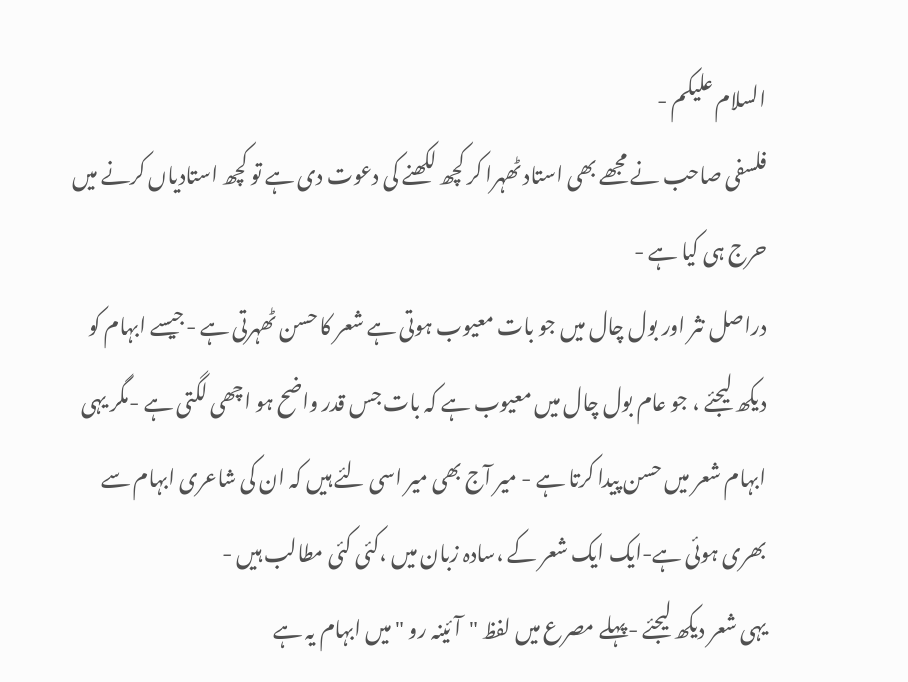السلام علیکم -
فلسفی صاحب نے مجھے بھی استاد ٹھہرا کر کچھ لکھنے کی دعوت دی ہے تو کچھ استادیاں کرنے میں حرج ہی کیا ہے -
دراصل نثر اور بول چال میں جو بات معیوب ہوتی ہے شعر کا حسن ٹھہرتی ہے -جیسے ابہام کو دیکھ لیجئے ، جو عام بول چال میں معیوب ہے کہ بات جس قدر واضح ہو اچھی لگتی ہے -مگر یہی ابہام شعر میں حسن پیدا کرتا ہے - میر آج بھی میر اسی لئے ہیں کہ ان کی شاعری ابہام سے بھری ہوئی ہے-ایک ایک شعر کے ،سادہ زبان میں ،کئی کئی مطالب ہیں -
یہی شعر دیکھ لیجئے -پہلے مصرع میں لفظ "آئینہ رو " میں ابہام یہ ہے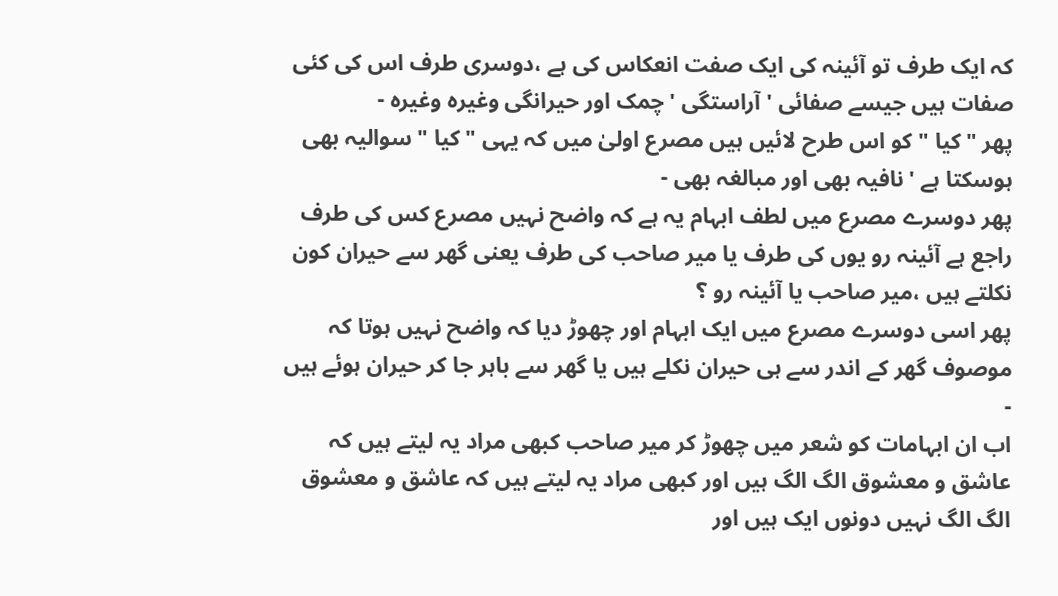کہ ایک طرف تو آئینہ کی ایک صفت انعکاس کی ہے ،دوسری طرف اس کی کئی صفات ہیں جیسے صفائی 'آراستگی 'چمک اور حیرانگی وغیرہ وغیرہ -
پھر "کیا " کو اس طرح لائیں ہیں مصرع اولیٰ میں کہ یہی "کیا " سوالیہ بھی ہوسکتا ہے ' نافیہ بھی اور مبالغہ بھی -
پھر دوسرے مصرع میں لطف ابہام یہ ہے کہ واضح نہیں مصرع کس کی طرف راجع ہے آئینہ رو یوں کی طرف یا میر صاحب کی طرف یعنی گھر سے حیران کون نکلتے ہیں ،میر صاحب یا آئینہ رو ؟
پھر اسی دوسرے مصرع میں ایک ابہام اور چھوڑ دیا کہ واضح نہیں ہوتا کہ موصوف گھر کے اندر سے ہی حیران نکلے ہیں یا گھر سے باہر جا کر حیران ہوئے ہیں -
اب ان ابہامات کو شعر میں چھوڑ کر میر صاحب کبھی مراد یہ لیتے ہیں کہ عاشق و معشوق الگ الگ ہیں اور کبھی مراد یہ لیتے ہیں کہ عاشق و معشوق الگ الگ نہیں دونوں ایک ہیں اور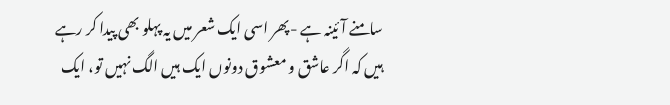سامنے آئینہ ہے -پھر اسی ایک شعر میں یہ پہلو بھی پیدا کر رہے ہیں کہ اگر عاشق و معشوق دونوں ایک ہیں الگ نہیں تو، ایک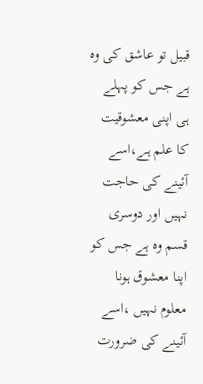قبیل تو عاشق کی وہ ہے جس کو پہلے ہی اپنی معشوقیت کا علم ہے،اسے آئینے کی حاجت نہیں اور دوسری قسم وہ ہے جس کو اپنا معشوق ہونا معلوم نہیں ،اسے آئینے کی ضرورت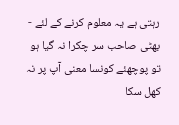رہتی ہے یہ معلوم کرنے کے لئے -
بھٹی صاحب سر چکرا نہ گیا ہو تو پوچھئے کونسا معنی آپ پر نہ کھل سکا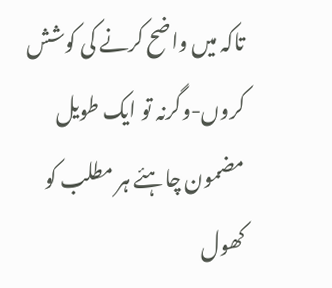تاکہ میں واضح کرنے کی کوشش کروں-وگرنہ تو ایک طویل مضمون چاہئے ہر مطلب کو کھول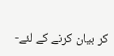کر بیان کرنے کے لئے-